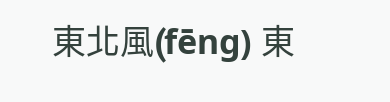東北風(fēng) 東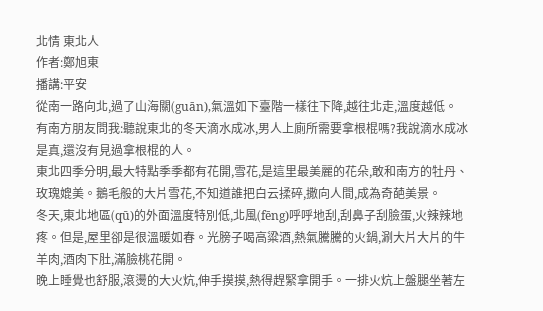北情 東北人
作者:鄭旭東
播講:平安
從南一路向北,過了山海關(guān),氣溫如下臺階一樣往下降,越往北走,溫度越低。
有南方朋友問我:聽說東北的冬天滴水成冰,男人上廁所需要拿根棍嗎?我說滴水成冰是真,還沒有見過拿根棍的人。
東北四季分明,最大特點季季都有花開,雪花,是這里最美麗的花朵,敢和南方的牡丹、玫瑰媲美。鵝毛般的大片雪花,不知道誰把白云揉碎,撒向人間,成為奇葩美景。
冬天,東北地區(qū)的外面溫度特別低,北風(fēng)呼呼地刮,刮鼻子刮臉蛋,火辣辣地疼。但是,屋里卻是很溫暖如春。光膀子喝高粱酒,熱氣騰騰的火鍋,涮大片大片的牛羊肉,酒肉下肚,滿臉桃花開。
晚上睡覺也舒服,滾燙的大火炕,伸手摸摸,熱得趕緊拿開手。一排火炕上盤腿坐著左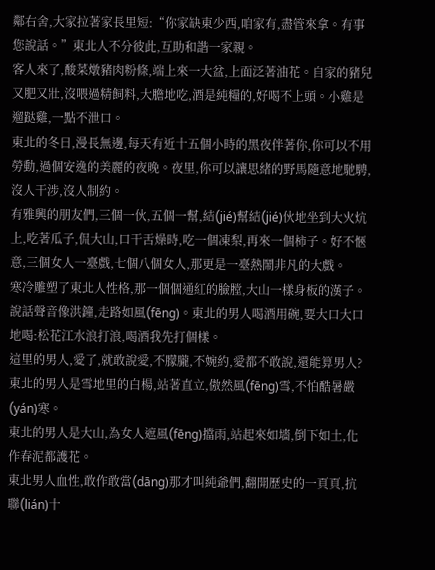鄰右舍,大家拉著家長里短:“你家缺東少西,咱家有,盡管來拿。有事您說話。”東北人不分彼此,互助和諧一家親。
客人來了,酸菜燉豬肉粉條,端上來一大盆,上面泛著油花。自家的豬兒又肥又壯,沒喂過精飼料,大膽地吃,酒是純糧的,好喝不上頭。小雞是遛跶雞,一點不泄口。
東北的冬日,漫長無邊,每天有近十五個小時的黑夜伴著你,你可以不用勞動,過個安逸的美麗的夜晚。夜里,你可以讓思緒的野馬隨意地馳騁,沒人干涉,沒人制約。
有雅興的朋友們,三個一伙,五個一幫,結(jié)幫結(jié)伙地坐到大火炕上,吃著瓜子,侃大山,口干舌燥時,吃一個凍梨,再來一個柿子。好不愜意,三個女人一臺戲,七個八個女人,那更是一臺熱鬧非凡的大戲。
寒冷雕塑了東北人性格,那一個個通紅的臉膛,大山一樣身板的漢子。說話聲音像洪鐘,走路如風(fēng)。東北的男人喝酒用碗,要大口大口地喝:松花江水浪打浪,喝酒我先打個樣。
這里的男人,愛了,就敢說愛,不朦朧,不婉約,愛都不敢說,還能算男人?
東北的男人是雪地里的白楊,站著直立,傲然風(fēng)雪,不怕酷暑嚴(yán)寒。
東北的男人是大山,為女人遮風(fēng)擋雨,站起來如墻,倒下如土,化作春泥都護花。
東北男人血性,敢作敢當(dāng)那才叫純爺們,翻開歷史的一頁頁,抗聯(lián)十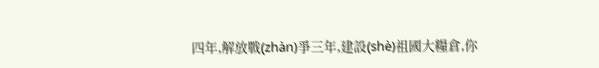四年,解放戰(zhàn)爭三年,建設(shè)祖國大糧倉,你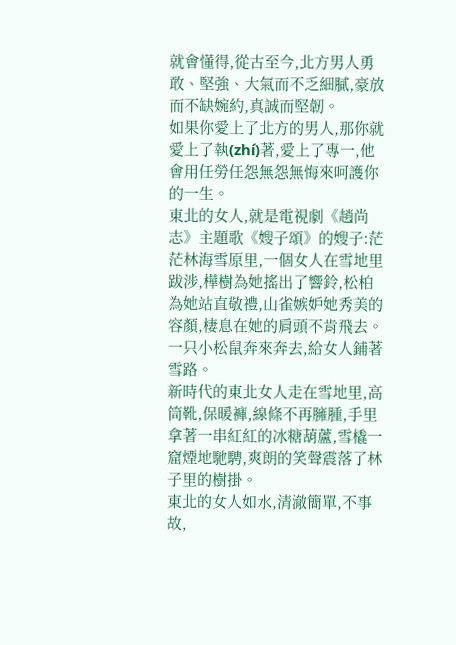就會懂得,從古至今,北方男人勇敢、堅強、大氣而不乏細膩,豪放而不缺婉約,真誠而堅韌。
如果你愛上了北方的男人,那你就愛上了執(zhí)著,愛上了專一,他會用任勞任怨無怨無悔來呵護你的一生。
東北的女人,就是電視劇《趙尚志》主題歌《嫂子頌》的嫂子:茫茫林海雪原里,一個女人在雪地里跋涉,樺樹為她搖出了響鈴,松柏為她站直敬禮,山雀嫉妒她秀美的容顏,棲息在她的肩頭不肯飛去。一只小松鼠奔來奔去,給女人鋪著雪路。
新時代的東北女人走在雪地里,高筒靴,保暖褲,線條不再臃腫,手里拿著一串紅紅的冰糖葫蘆,雪橇一窟煙地馳騁,爽朗的笑聲震落了林子里的樹掛。
東北的女人如水,清澈簡單,不事故,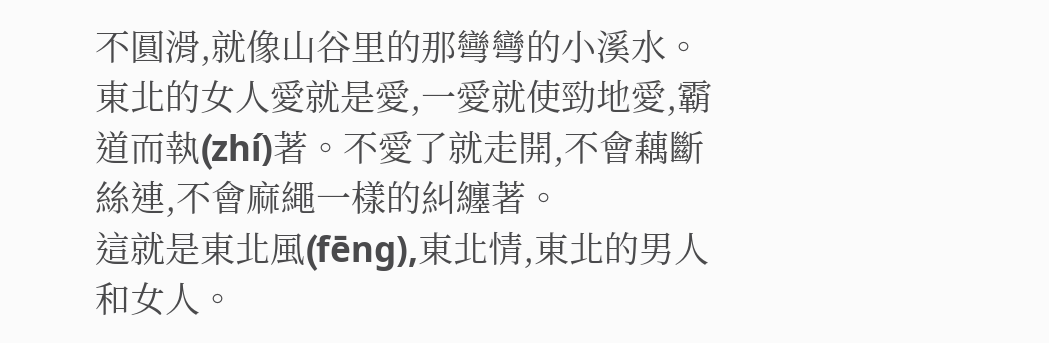不圓滑,就像山谷里的那彎彎的小溪水。
東北的女人愛就是愛,一愛就使勁地愛,霸道而執(zhí)著。不愛了就走開,不會藕斷絲連,不會麻繩一樣的糾纏著。
這就是東北風(fēng),東北情,東北的男人和女人。